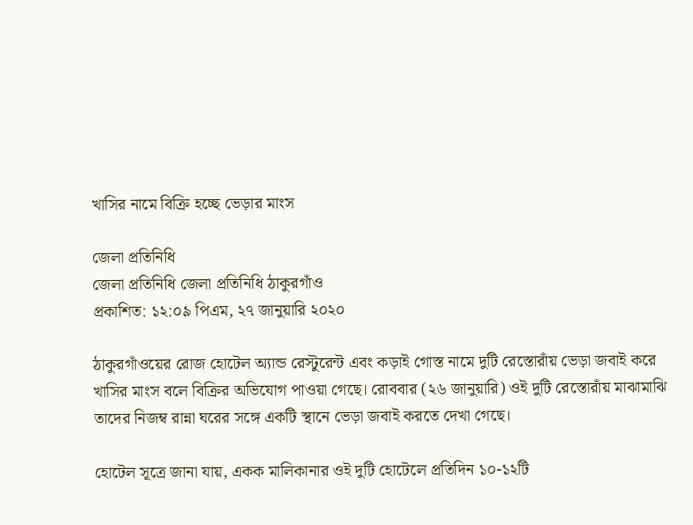খাসির নামে বিক্রি হচ্ছে ভেড়ার মাংস

জেলা প্রতিনিধি
জেলা প্রতিনিধি জেলা প্রতিনিধি ঠাকুরগাঁও
প্রকাশিত: ১২:০৯ পিএম, ২৭ জানুয়ারি ২০২০

ঠাকুরগাঁওয়ের রোজ হোটেল অ্যান্ড রেস্টুরেন্ট এবং কড়াই গোস্ত নামে দুটি রেস্তোরাঁয় ভেড়া জবাই করে খাসির মাংস বলে বিক্রির অভিযোগ পাওয়া গেছে। রোববার (২৬ জানুয়ারি) ওই দুটি রেস্তোরাঁয় মাঝামাঝি তাদের নিজম্ব রান্না ঘরের সঙ্গে একটি স্থানে ভেড়া জবাই করতে দেখা গেছে।

হোটেল সূত্রে জানা যায়, একক মালিকানার ওই দুটি হোটেলে প্রতিদিন ১০-১২টি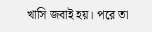খাসি জবাই হয়। পরে তা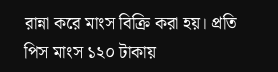রান্না করে মাংস বিক্রি করা হয়। প্রতি পিস মাংস ১২০ টাকায়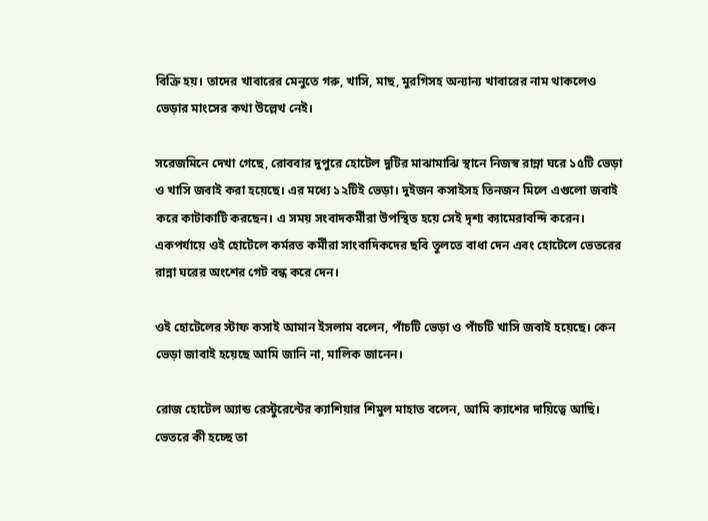বিক্রি হয়। তাদের খাবারের মেনুতে গরু, খাসি, মাছ, মুরগিসহ অন্যান্য খাবারের নাম থাকলেও ভেড়ার মাংসের কথা উল্লেখ নেই।

সরেজমিনে দেখা গেছে, রোববার দুপুরে হোটেল দুটির মাঝামাঝি স্থানে নিজস্ব রান্না ঘরে ১৫টি ভেড়া ও খাসি জবাই করা হয়েছে। এর মধ্যে ১২টিই ভেড়া। দুইজন কসাইসহ তিনজন মিলে এগুলো জবাই করে কাটাকাটি করছেন। এ সময় সংবাদকর্মীরা উপস্থিত হয়ে সেই দৃশ্য ক্যামেরাবন্দি করেন। একপর্যায়ে ওই হোটেলে কর্মরত কর্মীরা সাংবাদিকদের ছবি তুলতে বাধা দেন এবং হোটেলে ভেতরের রান্না ঘরের অংশের গেট বন্ধ করে দেন।

ওই হোটেলের স্টাফ কসাই আমান ইসলাম বলেন, পাঁচটি ভেড়া ও পাঁচটি খাসি জবাই হয়েছে। কেন ভেড়া জাবাই হয়েছে আমি জানি না, মালিক জানেন।

রোজ হোটেল অ্যান্ড রেস্টুরেন্টের ক্যাশিয়ার শিমুল মাহাত বলেন, আমি ক্যাশের দায়িত্বে আছি। ভেতরে কী হচ্ছে তা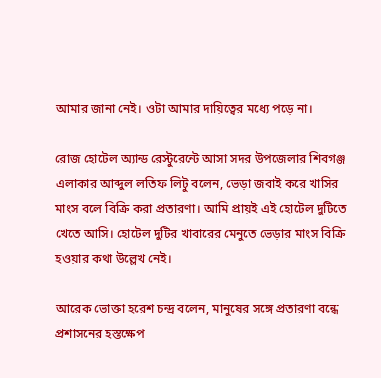আমার জানা নেই। ওটা আমার দায়িত্বের মধ্যে পড়ে না।

রোজ হোটেল অ্যান্ড রেস্টুরেন্টে আসা সদর উপজেলার শিবগঞ্জ এলাকার আব্দুল লতিফ লিটু বলেন, ভেড়া জবাই করে খাসির মাংস বলে বিক্রি করা প্রতারণা। আমি প্রায়ই এই হোটেল দুটিতে খেতে আসি। হোটেল দুটির খাবারের মেনুতে ভেড়ার মাংস বিক্রি হওয়ার কথা উল্লেখ নেই।

আরেক ভোক্তা হরেশ চন্দ্র বলেন, মানুষের সঙ্গে প্রতারণা বন্ধে প্রশাসনের হস্তক্ষেপ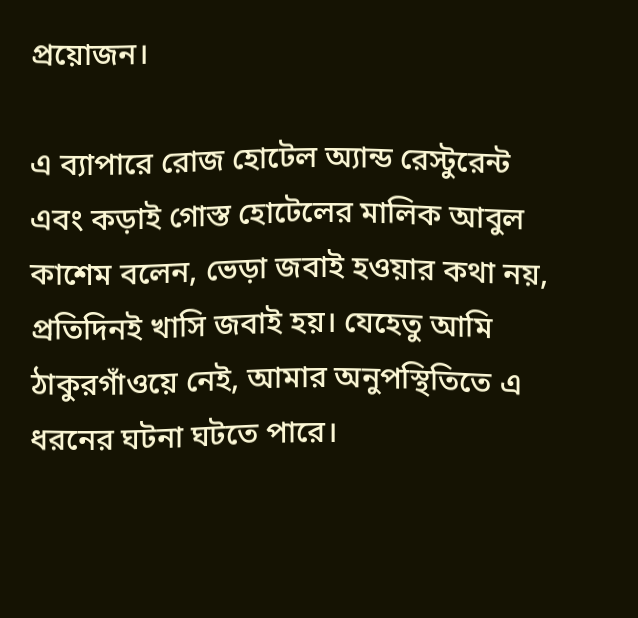প্রয়োজন।

এ ব্যাপারে রোজ হোটেল অ্যান্ড রেস্টুরেন্ট এবং কড়াই গোস্ত হোটেলের মালিক আবুল কাশেম বলেন, ভেড়া জবাই হওয়ার কথা নয়, প্রতিদিনই খাসি জবাই হয়। যেহেতু আমি ঠাকুরগাঁওয়ে নেই, আমার অনুপস্থিতিতে এ ধরনের ঘটনা ঘটতে পারে।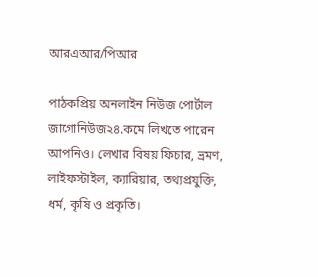আরএআর/পিআর

পাঠকপ্রিয় অনলাইন নিউজ পোর্টাল জাগোনিউজ২৪.কমে লিখতে পারেন আপনিও। লেখার বিষয় ফিচার, ভ্রমণ, লাইফস্টাইল, ক্যারিয়ার, তথ্যপ্রযুক্তি, ধর্ম, কৃষি ও প্রকৃতি।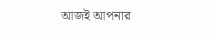আজই আপনার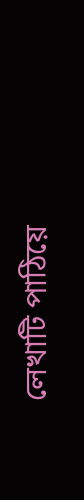লেখাটি পাঠিয়ে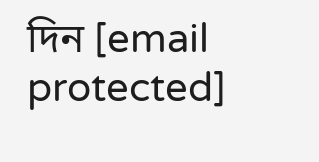দিন [email protected]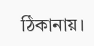ঠিকানায়।